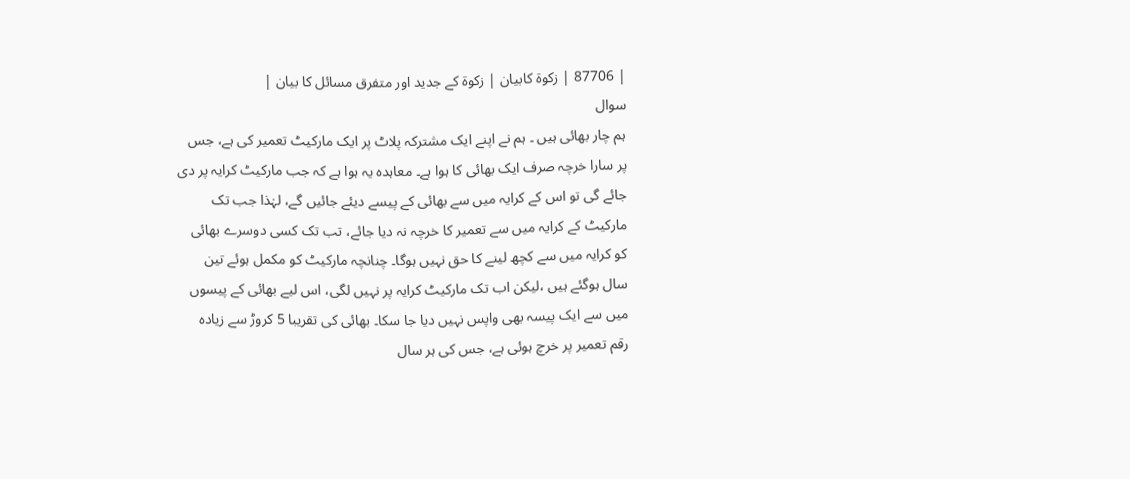| 87706 | زکوة کابیان | زکوة کے جدید اور متفرق مسائل کا بیان |
سوال
ہم چار بھائی ہیں ۔ ہم نے اپنے ایک مشترکہ پلاٹ پر ایک مارکیٹ تعمیر کی ہے، جس پر سارا خرچہ صرف ایک بھائی کا ہوا ہے۔ معاہدہ یہ ہوا ہے کہ جب مارکیٹ کرایہ پر دی جائے گی تو اس کے کرایہ میں سے بھائی کے پیسے دیئے جائیں گے، لہٰذا جب تک مارکیٹ کے کرایہ میں سے تعمیر کا خرچہ نہ دیا جائے، تب تک کسی دوسرے بھائی کو کرایہ میں سے کچھ لینے کا حق نہیں ہوگا۔ چنانچہ مارکیٹ کو مکمل ہوئے تین سال ہوگئے ہیں ،لیکن اب تک مارکیٹ کرایہ پر نہیں لگی، اس لیے بھائی کے پیسوں میں سے ایک پیسہ بھی واپس نہیں دیا جا سکا۔ بھائی کی تقریبا 5 کروڑ سے زیادہ رقم تعمیر پر خرچ ہوئی ہے، جس کی ہر سال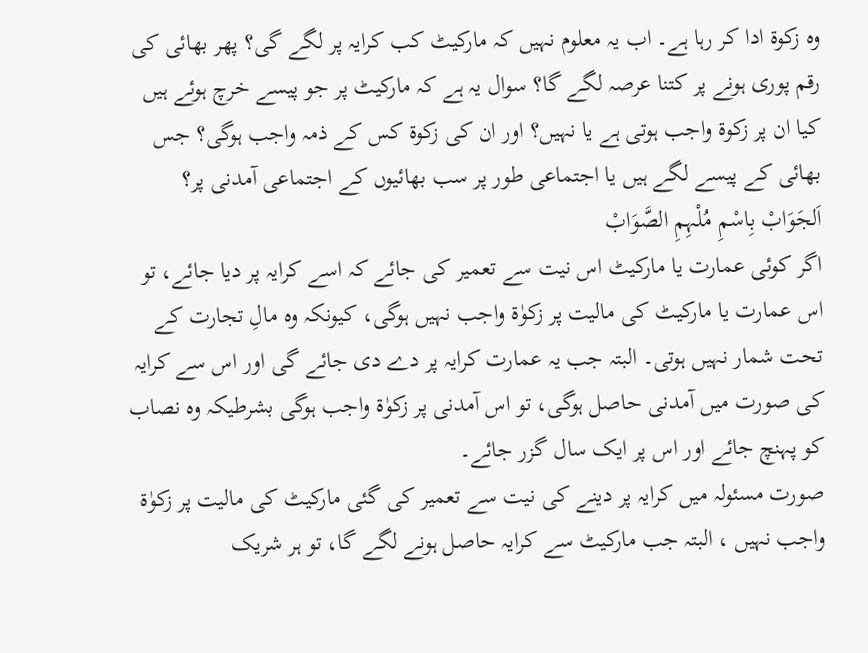وہ زکوۃ ادا کر رہا ہے۔ اب یہ معلوم نہیں کہ مارکیٹ کب کرایہ پر لگے گی؟ پھر بھائی کی رقم پوری ہونے پر کتنا عرصہ لگے گا؟ سوال یہ ہے کہ مارکیٹ پر جو پیسے خرچ ہوئے ہیں کیا ان پر زکوۃ واجب ہوتی ہے یا نہیں؟ اور ان کی زکوۃ کس کے ذمہ واجب ہوگی؟ جس بھائی کے پیسے لگے ہیں یا اجتماعی طور پر سب بھائیوں کے اجتماعی آمدنی پر؟
اَلجَوَابْ بِاسْمِ مُلْہِمِ الصَّوَابْ
اگر کوئی عمارت یا مارکیٹ اس نیت سے تعمیر کی جائے کہ اسے کرایہ پر دیا جائے، تو اس عمارت یا مارکیٹ کی مالیت پر زکوٰۃ واجب نہیں ہوگی، کیونکہ وہ مالِ تجارت کے تحت شمار نہیں ہوتی۔ البتہ جب یہ عمارت کرایہ پر دے دی جائے گی اور اس سے کرایہ کی صورت میں آمدنی حاصل ہوگی، تو اس آمدنی پر زکوٰۃ واجب ہوگی بشرطیکہ وہ نصاب کو پہنچ جائے اور اس پر ایک سال گزر جائے۔
صورت مسئولہ میں کرایہ پر دینے کی نیت سے تعمیر کی گئی مارکیٹ کی مالیت پر زکوٰۃ واجب نہیں ، البتہ جب مارکیٹ سے کرایہ حاصل ہونے لگے گا، تو ہر شریک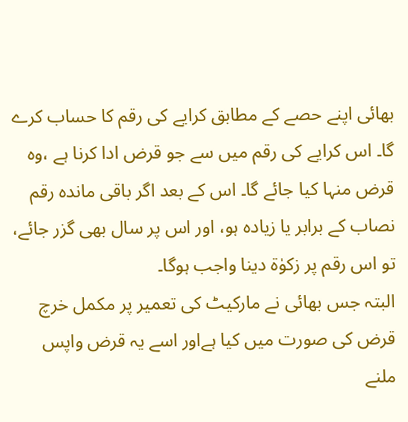بھائی اپنے حصے کے مطابق کرایے کی رقم کا حساب کرے گا۔ اس کرایے کی رقم میں سے جو قرض ادا کرنا ہے ،وہ قرض منہا کیا جائے گا۔ اس کے بعد اگر باقی ماندہ رقم نصاب کے برابر یا زیادہ ہو، اور اس پر سال بھی گزر جائے، تو اس رقم پر زکوٰۃ دینا واجب ہوگا۔
البتہ جس بھائی نے مارکیٹ کی تعمیر پر مکمل خرچ قرض کی صورت میں کیا ہےاور اسے یہ قرض واپس ملنے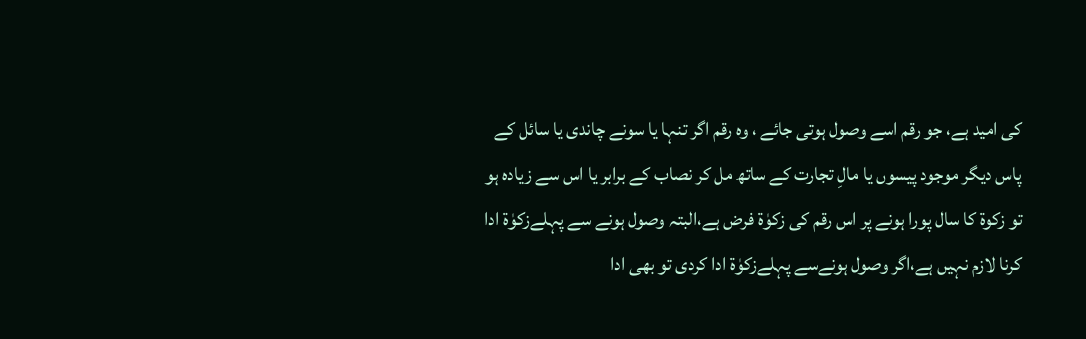کی امید ہے، جو رقم اسے وصول ہوتی جائے ، وہ رقم اگر تنہا یا سونے چاندی یا سائل کے پاس دیگر موجود پیسوں یا مالِ تجارت کے ساتھ مل کر نصاب کے برابر یا اس سے زیادہ ہو تو زکوۃ کا سال پورا ہونے پر اس رقم کی زکوٰۃ فرض ہے،البتہ وصول ہونے سے پہلےزکوٰۃ ادا کرنا لازم نہیں ہے،اگر وصول ہونےسے پہلےزکوٰۃ ادا کردی تو بھی ادا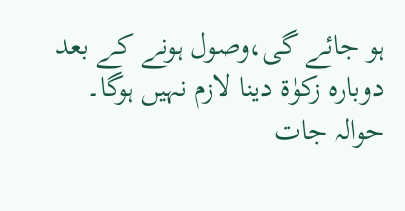ہو جائے گی،وصول ہونے کے بعد دوبارہ زکوٰۃ دینا لازم نہیں ہوگا۔
حوالہ جات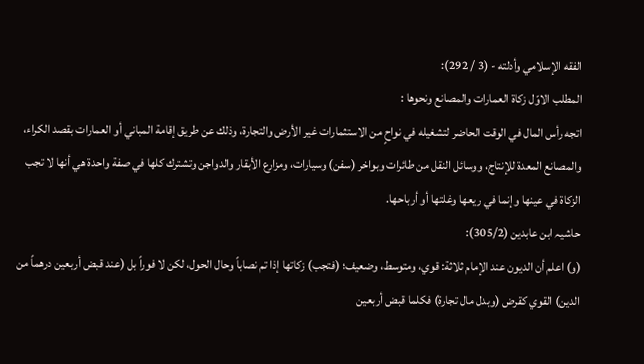الفقه الإسلامي وأدلته - (3 / 292):
المطلب الاوّل زكاة العمارات والمصانع ونحوها :
اتجه رأس المال في الوقت الحاضر لتشغيله في نواحٍ من الاستثمارات غير الأرض والتجارة، وذلك عن طريق إقامة المباني أو العمارات بقصد الكراء، والمصانع المعدة للإنتاج، ووسائل النقل من طائرات وبواخر (سفن) وسيارات، ومزارع الأبقار والدواجن وتشترك كلها في صفة واحدة هي أنها لا تجب الزكاة في عينها وإنما في ريعها وغلتها أو أرباحها.
حاشیہ ابن عابدین (305/2):
(و) اعلم أن الديون عند الإمام ثلاثة: قوي، ومتوسط، وضعيف؛ (فتجب) زكاتها إذا تم نصاباً وحال الحول، لكن لا فوراً بل (عند قبض أربعين درهماً من الدين) القوي كقرض (وبدل مال تجارة) فكلما قبض أربعين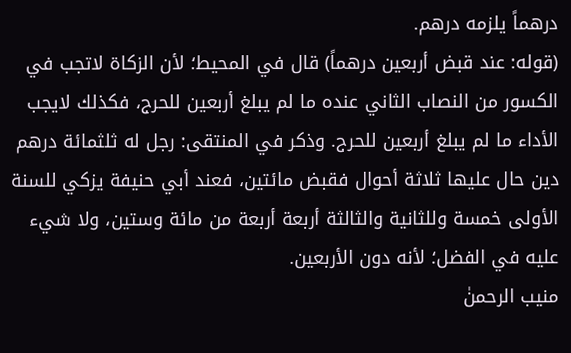درهماً يلزمه درهم.
(قوله: عند قبض أربعين درهماً) قال في المحيط؛ لأن الزكاة لاتجب في الكسور من النصاب الثاني عنده ما لم يبلغ أربعين للحرج، فكذلك لايجب الأداء ما لم يبلغ أربعين للحرج. وذكر في المنتقى: رجل له ثلثمائة درهم دين حال عليها ثلاثة أحوال فقبض مائتين، فعند أبي حنيفة يزكي للسنة الأولى خمسة وللثانية والثالثة أربعة أربعة من مائة وستين، ولا شيء عليه في الفضل؛ لأنه دون الأربعين.
منیب الرحمنٰ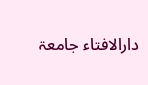دارالافتاء جامعۃ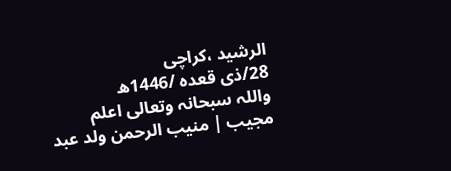الرشید ،کراچی
28/ذی قعدہ /1446ھ
واللہ سبحانہ وتعالی اعلم
مجیب | منیب الرحمن ولد عبد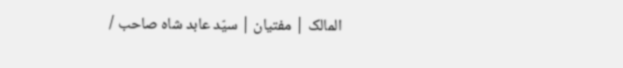المالک | مفتیان | سیّد عابد شاہ صاحب /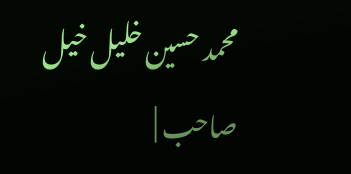محمد حسین خلیل خیل صاحب |